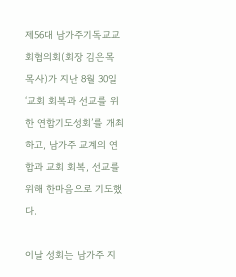제56대 남가주기독교교회협의회(회장 김은목목사)가 지난 8월 30일 ‘교회 회복과 선교를 위한 연합기도성회’를 개최하고, 남가주 교계의 연합과 교회 회복, 선교를 위해 한마음으로 기도했다.

이날 성회는 남가주 지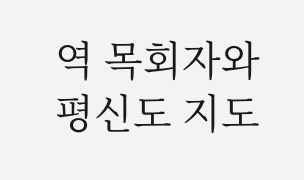역 목회자와 평신도 지도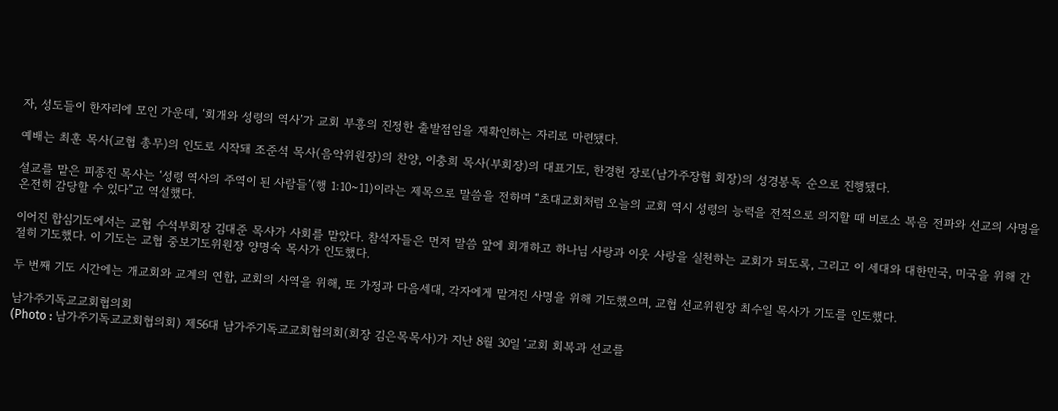자, 성도들이 한자리에 모인 가운데, ‘회개와 성령의 역사’가 교회 부흥의 진정한 출발점임을 재확인하는 자리로 마련됐다.

예배는 최훈 목사(교협 총무)의 인도로 시작돼 조준석 목사(음악위원장)의 찬양, 이충희 목사(부회장)의 대표기도, 한경헌 장로(남가주장협 회장)의 성경봉독 순으로 진행됐다.

설교를 맡은 피종진 목사는 ‘성령 역사의 주역이 된 사람들’(행 1:10~11)이라는 제목으로 말씀을 전하며 “초대교회처럼 오늘의 교회 역시 성령의 능력을 전적으로 의지할 때 비로소 복음 전파와 선교의 사명을 온전히 감당할 수 있다”고 역설했다.

이어진 합심기도에서는 교협 수석부회장 김대준 목사가 사회를 맡았다. 참석자들은 먼저 말씀 앞에 회개하고 하나님 사랑과 이웃 사랑을 실천하는 교회가 되도록, 그리고 이 세대와 대한민국, 미국을 위해 간절히 기도했다. 이 기도는 교협 중보기도위원장 양명숙 목사가 인도했다.

두 번째 기도 시간에는 개교회와 교계의 연합, 교회의 사역을 위해, 또 가정과 다음세대, 각자에게 맡겨진 사명을 위해 기도했으며, 교협 선교위원장 최수일 목사가 기도를 인도했다.

남가주기독교교회협의회
(Photo : 남가주기독교교회협의회) 제56대 남가주기독교교회협의회(회장 김은목목사)가 지난 8월 30일 ‘교회 회복과 선교를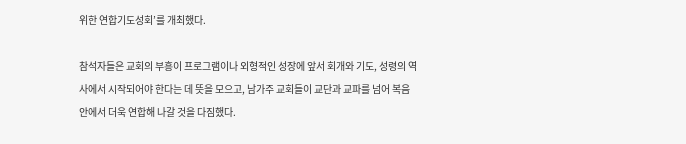위한 연합기도성회’를 개최했다.

참석자들은 교회의 부흥이 프로그램이나 외형적인 성장에 앞서 회개와 기도, 성령의 역사에서 시작되어야 한다는 데 뜻을 모으고, 남가주 교회들이 교단과 교파를 넘어 복음 안에서 더욱 연합해 나갈 것을 다짐했다.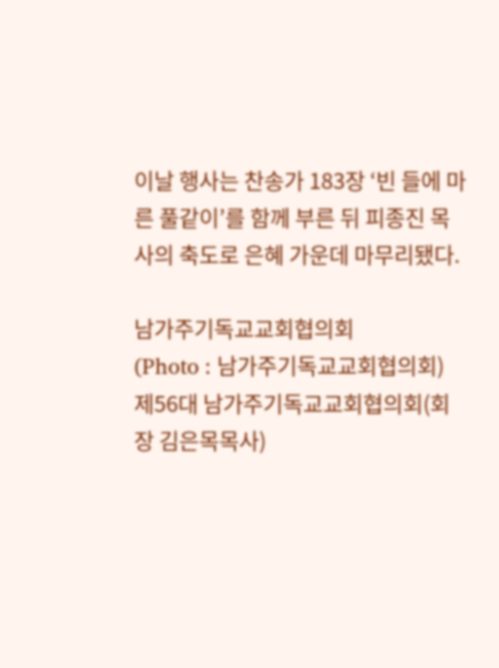이날 행사는 찬송가 183장 ‘빈 들에 마른 풀같이’를 함께 부른 뒤 피종진 목사의 축도로 은혜 가운데 마무리됐다.

남가주기독교교회협의회
(Photo : 남가주기독교교회협의회) 제56대 남가주기독교교회협의회(회장 김은목목사)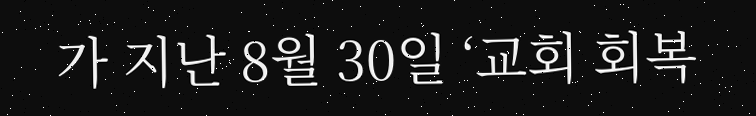가 지난 8월 30일 ‘교회 회복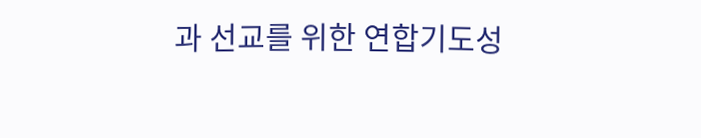과 선교를 위한 연합기도성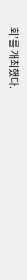회’를 개최했다.